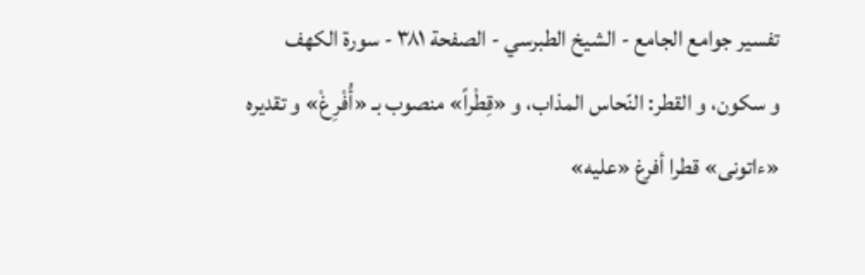تفسير جوامع الجامع - الشيخ الطبرسي - الصفحة ٣٨١ - سورة الكهف
و سكون، و القطر: النّحاس المذاب، و «قِطْراً» منصوب بـ «أُفْرِغْ» و تقديره «ءاتونى» قطرا أفرغ «عليه»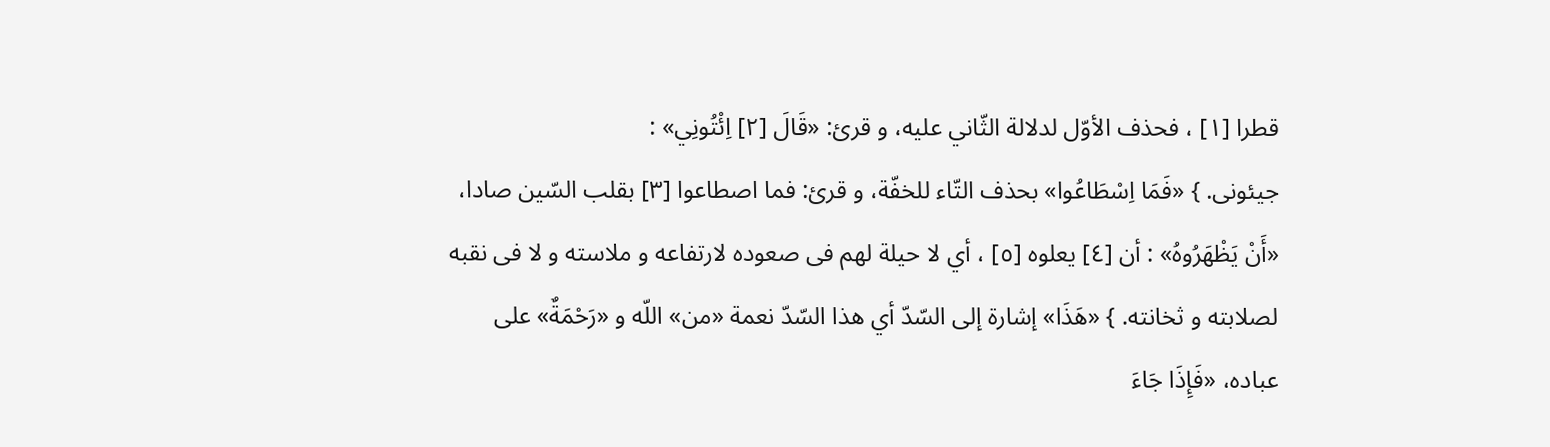قطرا [١] ، فحذف الأوّل لدلالة الثّاني عليه، و قرئ: «قَالَ [٢] اِئْتُونِي» :
جيئونى. } «فَمَا اِسْطَاعُوا» بحذف التّاء للخفّة، و قرئ: فما اصطاعوا [٣] بقلب السّين صادا، «أَنْ يَظْهَرُوهُ» : أن [٤] يعلوه [٥] ، أي لا حيلة لهم فى صعوده لارتفاعه و ملاسته و لا فى نقبه لصلابته و ثخانته. } «هَذَا» إشارة إلى السّدّ أي هذا السّدّ نعمة «من» اللّه و «رَحْمَةٌ» على عباده، «فَإِذَا جَاءَ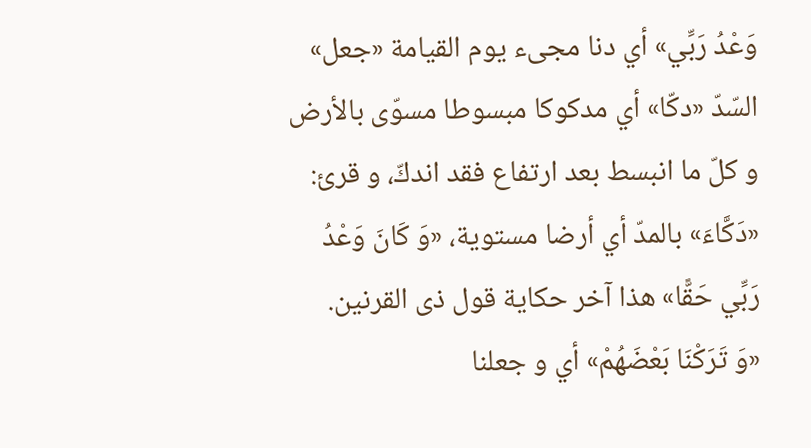وَعْدُ رَبِّي» أي دنا مجىء يوم القيامة «جعل» السّدّ «دكّا» أي مدكوكا مبسوطا مسوّى بالأرض و كلّ ما انبسط بعد ارتفاع فقد اندكّ، و قرئ: «دَكَّاءَ» بالمدّ أي أرضا مستوية، «وَ كَانَ وَعْدُ رَبِّي حَقًّا» هذا آخر حكاية قول ذى القرنين.
«وَ تَرَكْنَا بَعْضَهُمْ» أي و جعلنا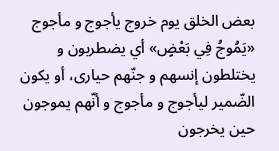بعض الخلق يوم خروج يأجوج و مأجوج «يَمُوجُ فِي بَعْضٍ» أي يضطربون و يختلطون إنسهم و جنّهم حيارى، أو يكون الضّمير ليأجوج و مأجوج و أنّهم يموجون حين يخرجون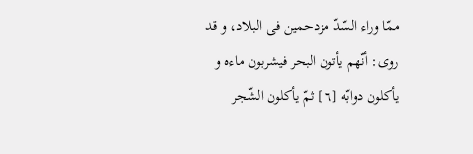ممّا وراء السّدّ مزدحمين فى البلاد، و قد روى: أنّهم يأتون البحر فيشربون ماءه و يأكلون دوابّه [٦] ثمّ يأكلون الشّجر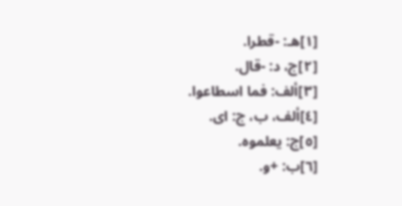[١]هـ: -قطرا.
[٢]ج، د: -قال.
[٣]ألف: فما اسطاعوا.
[٤]ألف، ب، ج: اى.
[٥]ج: يعلموه.
[٦]ب: +و.